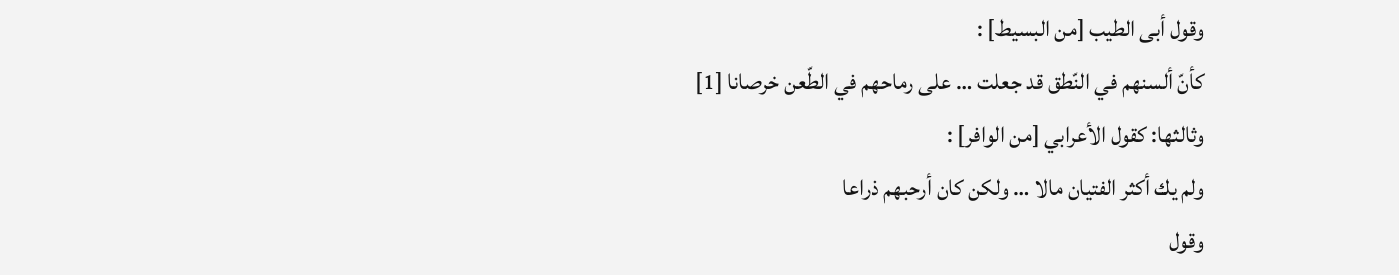وقول أبى الطيب [من البسيط] :
كأنّ ألسنهم في النّطق قد جعلت … على رماحهم في الطّعن خرصانا [1]
وثالثها: كقول الأعرابي [من الوافر] :
ولم يك أكثر الفتيان مالا … ولكن كان أرحبهم ذراعا
وقول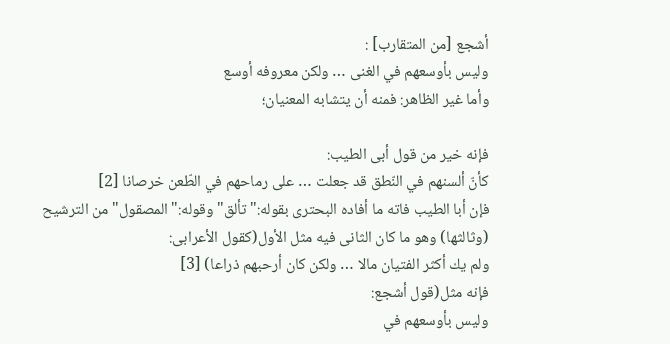أشجع [من المتقارب] :
وليس بأوسعهم في الغنى … ولكن معروفه أوسع
وأما غير الظاهر: فمنه أن يتشابه المعنيان؛

فإنه خير من قول أبى الطيب:
كأنّ ألسنهم في النّطق قد جعلت … على رماحهم في الطّعن خرصانا [2]
فإن أبا الطيب فاته ما أفاده البحترى بقوله:"تألق"وقوله:"المصقول"من الترشيح (وثالثها) وهو ما كان الثانى فيه مثل الأول(كقول الأعرابى:
ولم يك أكثر الفتيان مالا … ولكن كان أرحبهم ذراعا) [3]
فإنه مثل(قول أشجع:
وليس بأوسعهم في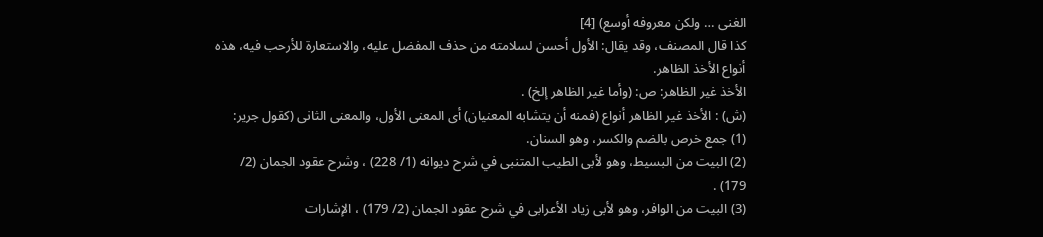الغنى … ولكن معروفه أوسع) [4]
كذا قال المصنف، وقد يقال: الأول أحسن لسلامته من حذف المفضل عليه، والاستعارة للأرحب فيه، هذه أنواع الأخذ الظاهر.
الأخذ غير الظاهر: ص: (وأما غير الظاهر إلخ) .
(ش) : الأخذ غير الظاهر أنواع (فمنه أن يتشابه المعنيان) أى المعنى الأول، والمعنى الثانى (كقول جرير:
(1) جمع خرص بالضم والكسر، وهو السنان.
(2) البيت من البسيط، وهو لأبى الطيب المتنبى في شرح ديوانه (1/ 228) ، وشرح عقود الجمان (2/ 179) .
(3) البيت من الوافر، وهو لأبى زياد الأعرابى في شرح عقود الجمان (2/ 179) ، الإشارات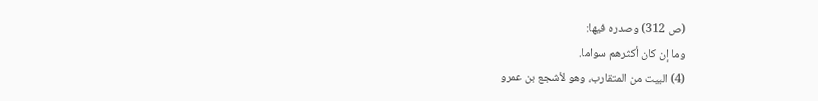(ص 312) وصدره فيها:
وما إن كان أكثرهم سواما.
(4) البيت من المتقارب، وهو لأشجع بن عمرو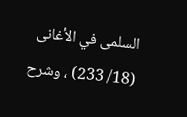السلمى في الأغانى (18/ 233) ، وشرح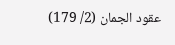عقود الجمان (2/ 179)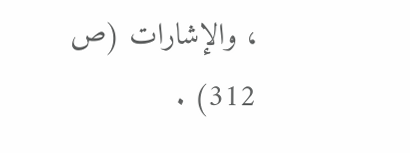، والإشارات (ص 312) .